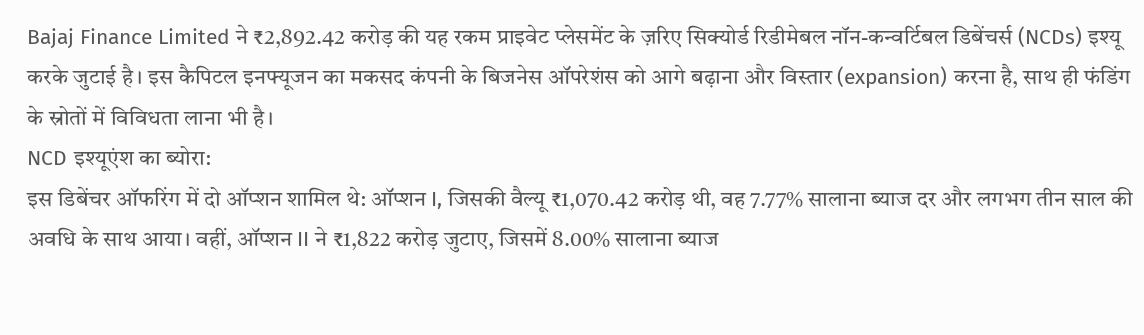Bajaj Finance Limited ने ₹2,892.42 करोड़ की यह रकम प्राइवेट प्लेसमेंट के ज़रिए सिक्योर्ड रिडीमेबल नॉन-कन्वर्टिबल डिबेंचर्स (NCDs) इश्यू करके जुटाई है। इस कैपिटल इनफ्यूजन का मकसद कंपनी के बिजनेस ऑपरेशंस को आगे बढ़ाना और विस्तार (expansion) करना है, साथ ही फंडिंग के स्रोतों में विविधता लाना भी है।
NCD इश्यूएंश का ब्योरा:
इस डिबेंचर ऑफरिंग में दो ऑप्शन शामिल थे: ऑप्शन I, जिसकी वैल्यू ₹1,070.42 करोड़ थी, वह 7.77% सालाना ब्याज दर और लगभग तीन साल की अवधि के साथ आया। वहीं, ऑप्शन II ने ₹1,822 करोड़ जुटाए, जिसमें 8.00% सालाना ब्याज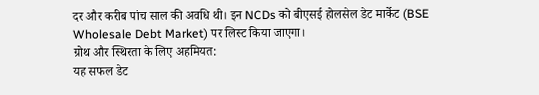दर और करीब पांच साल की अवधि थी। इन NCDs को बीएसई होलसेल डेट मार्केट (BSE Wholesale Debt Market) पर लिस्ट किया जाएगा।
ग्रोथ और स्थिरता के लिए अहमियत:
यह सफल डेट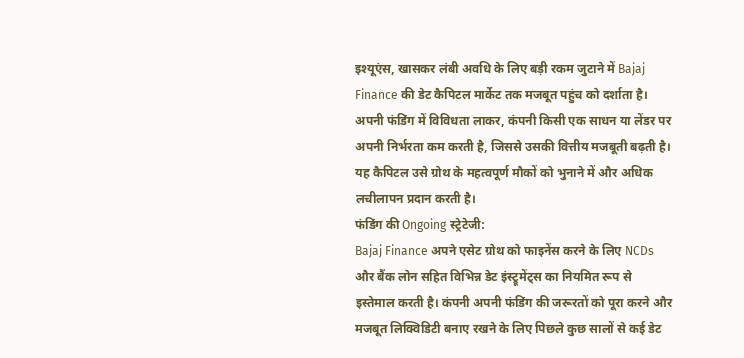इश्यूएंस, खासकर लंबी अवधि के लिए बड़ी रकम जुटाने में Bajaj Finance की डेट कैपिटल मार्केट तक मजबूत पहुंच को दर्शाता है। अपनी फंडिंग में विविधता लाकर, कंपनी किसी एक साधन या लेंडर पर अपनी निर्भरता कम करती है, जिससे उसकी वित्तीय मजबूती बढ़ती है। यह कैपिटल उसे ग्रोथ के महत्वपूर्ण मौकों को भुनाने में और अधिक लचीलापन प्रदान करती है।
फंडिंग की Ongoing स्ट्रेटेजी:
Bajaj Finance अपने एसेट ग्रोथ को फाइनेंस करने के लिए NCDs और बैंक लोन सहित विभिन्न डेट इंस्ट्रूमेंट्स का नियमित रूप से इस्तेमाल करती है। कंपनी अपनी फंडिंग की जरूरतों को पूरा करने और मजबूत लिक्विडिटी बनाए रखने के लिए पिछले कुछ सालों से कई डेट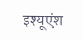इश्यूएंश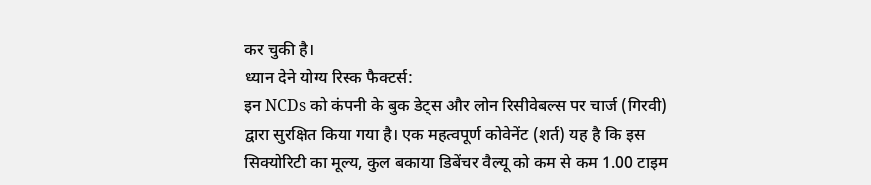कर चुकी है।
ध्यान देने योग्य रिस्क फैक्टर्स:
इन NCDs को कंपनी के बुक डेट्स और लोन रिसीवेबल्स पर चार्ज (गिरवी) द्वारा सुरक्षित किया गया है। एक महत्वपूर्ण कोवेनेंट (शर्त) यह है कि इस सिक्योरिटी का मूल्य, कुल बकाया डिबेंचर वैल्यू को कम से कम 1.00 टाइम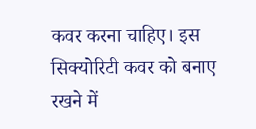कवर करना चाहिए। इस सिक्योरिटी कवर को बनाए रखने में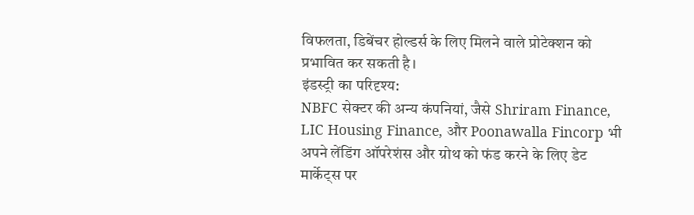विफलता, डिबेंचर होल्डर्स के लिए मिलने वाले प्रोटेक्शन को प्रभावित कर सकती है।
इंडस्ट्री का परिदृश्य:
NBFC सेक्टर की अन्य कंपनियां, जैसे Shriram Finance, LIC Housing Finance, और Poonawalla Fincorp भी अपने लेंडिंग ऑपरेशंस और ग्रोथ को फंड करने के लिए डेट मार्केट्स पर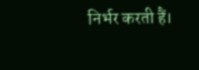निर्भर करती हैं।